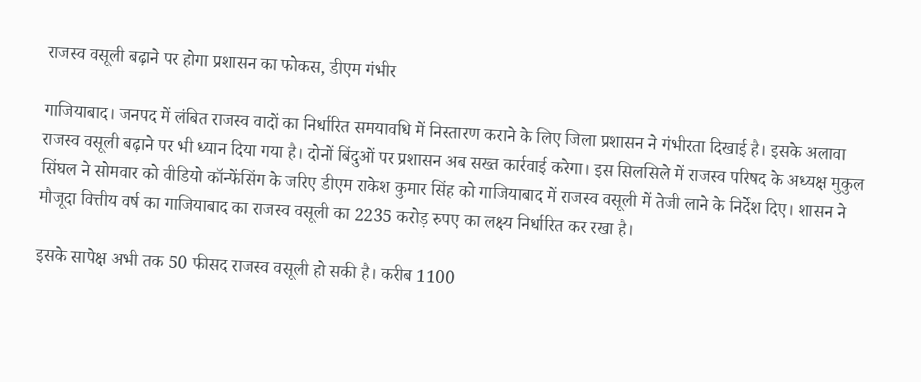राजस्व वसूली बढ़ाने पर होगा प्रशासन का फोकस, डीएम गंभीर

गाजियाबाद। जनपद में लंबित राजस्व वादों का निर्धारित समयावधि में निस्तारण कराने के लिए जिला प्रशासन ने गंभीरता दिखाई है। इसके अलावा राजस्व वसूली बढ़ाने पर भी ध्यान दिया गया है। दोनों बिंदुओं पर प्रशासन अब सख्त कार्रवाई करेगा। इस सिलसिले में राजस्व परिषद के अध्यक्ष मुकुल सिंघल ने सोमवार को वीडियो कॉन्फेंसिंग के जरिए डीएम राकेश कुमार सिंह को गाजियाबाद में राजस्व वसूली में तेजी लाने के निर्देश दिए। शासन ने मौजूदा वित्तीय वर्ष का गाजियाबाद का राजस्व वसूली का 2235 करोड़ रुपए का लक्ष्य निर्धारित कर रखा है।

इसके सापेक्ष अभी तक 50 फीसद राजस्व वसूली हो सकी है। करीब 1100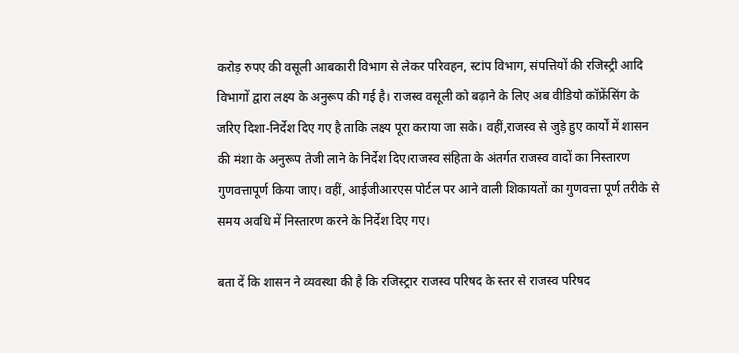करोड़ रुपए की वसूली आबकारी विभाग से लेकर परिवहन, स्टांप विभाग, संपत्तियों की रजिस्ट्री आदि विभागों द्वारा लक्ष्य के अनुरूप की गई है। राजस्व वसूली को बढ़ाने के लिए अब वीडियो कॉफ्रेंसिंग के जरिए दिशा-निर्देश दिए गए है ताकि लक्ष्य पूरा कराया जा सके। वहीं,राजस्व से जुड़े हुए कार्यों में शासन की मंशा के अनुरूप तेजी लाने के निर्देश दिए।राजस्व संहिता के अंतर्गत राजस्व वादों का निस्तारण गुणवत्तापूर्ण किया जाए। वहीं, आईजीआरएस पोर्टल पर आने वाली शिकायतों का गुणवत्ता पूर्ण तरीके से समय अवधि में निस्तारण करने के निर्देश दिए गए।

बता दें कि शासन ने व्यवस्था की है कि रजिस्ट्रार राजस्व परिषद के स्तर से राजस्व परिषद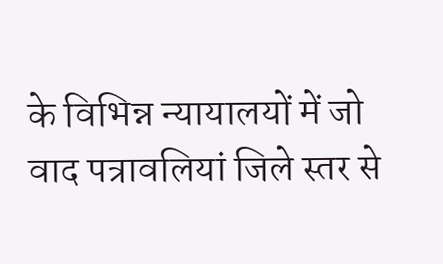के विभिन्न न्यायालयों में जो वाद पत्रावलियां जिले स्तर से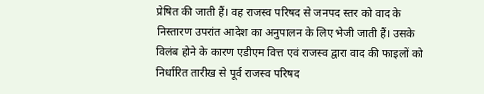प्रेषित की जाती हैं। वह राजस्व परिषद से जनपद स्तर को वाद के निस्तारण उपरांत आदेश का अनुपालन के लिए भेजी जाती हैं। उसके विलंब होने के कारण एडीएम वित्त एवं राजस्व द्वारा वाद की फाइलों को निर्धारित तारीख से पूर्व राजस्व परिषद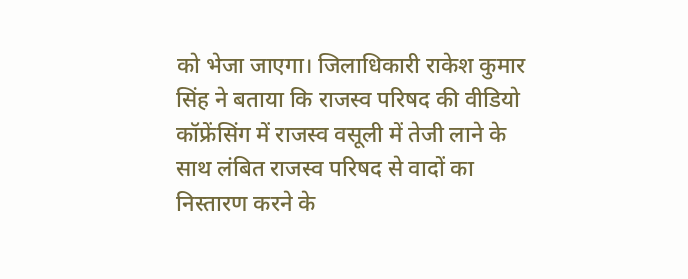को भेजा जाएगा। जिलाधिकारी राकेश कुमार सिंह ने बताया कि राजस्व परिषद की वीडियो कॉफ्रेंसिंग में राजस्व वसूली में तेजी लाने के साथ लंबित राजस्व परिषद से वादों का निस्तारण करने के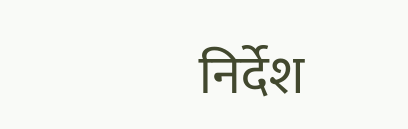निर्देश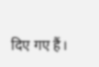दिए गए हैं।